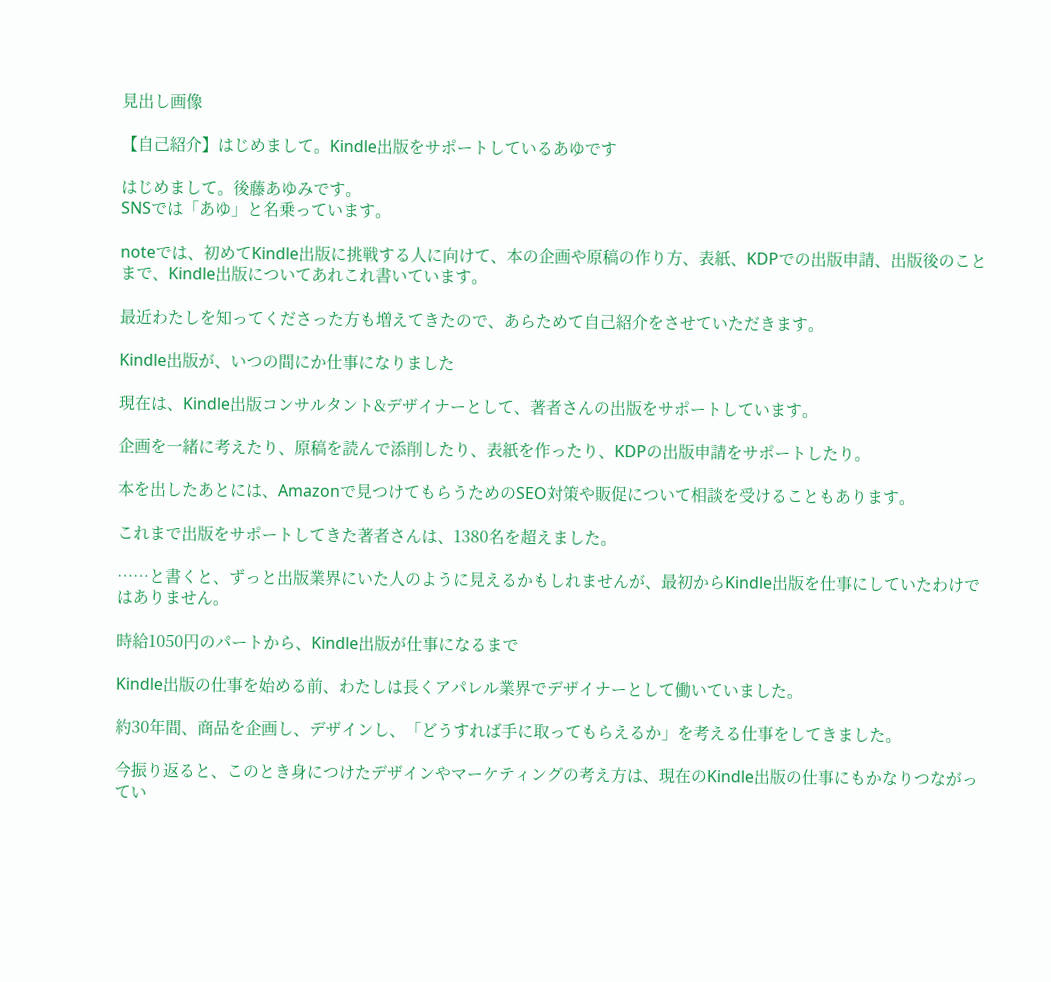見出し画像

【自己紹介】はじめまして。Kindle出版をサポートしているあゆです

はじめまして。後藤あゆみです。
SNSでは「あゆ」と名乗っています。

noteでは、初めてKindle出版に挑戦する人に向けて、本の企画や原稿の作り方、表紙、KDPでの出版申請、出版後のことまで、Kindle出版についてあれこれ書いています。

最近わたしを知ってくださった方も増えてきたので、あらためて自己紹介をさせていただきます。

Kindle出版が、いつの間にか仕事になりました

現在は、Kindle出版コンサルタント&デザイナーとして、著者さんの出版をサポートしています。

企画を一緒に考えたり、原稿を読んで添削したり、表紙を作ったり、KDPの出版申請をサポートしたり。

本を出したあとには、Amazonで見つけてもらうためのSEO対策や販促について相談を受けることもあります。

これまで出版をサポートしてきた著者さんは、1380名を超えました。

……と書くと、ずっと出版業界にいた人のように見えるかもしれませんが、最初からKindle出版を仕事にしていたわけではありません。

時給1050円のパートから、Kindle出版が仕事になるまで

Kindle出版の仕事を始める前、わたしは長くアパレル業界でデザイナーとして働いていました。

約30年間、商品を企画し、デザインし、「どうすれば手に取ってもらえるか」を考える仕事をしてきました。

今振り返ると、このとき身につけたデザインやマーケティングの考え方は、現在のKindle出版の仕事にもかなりつながってい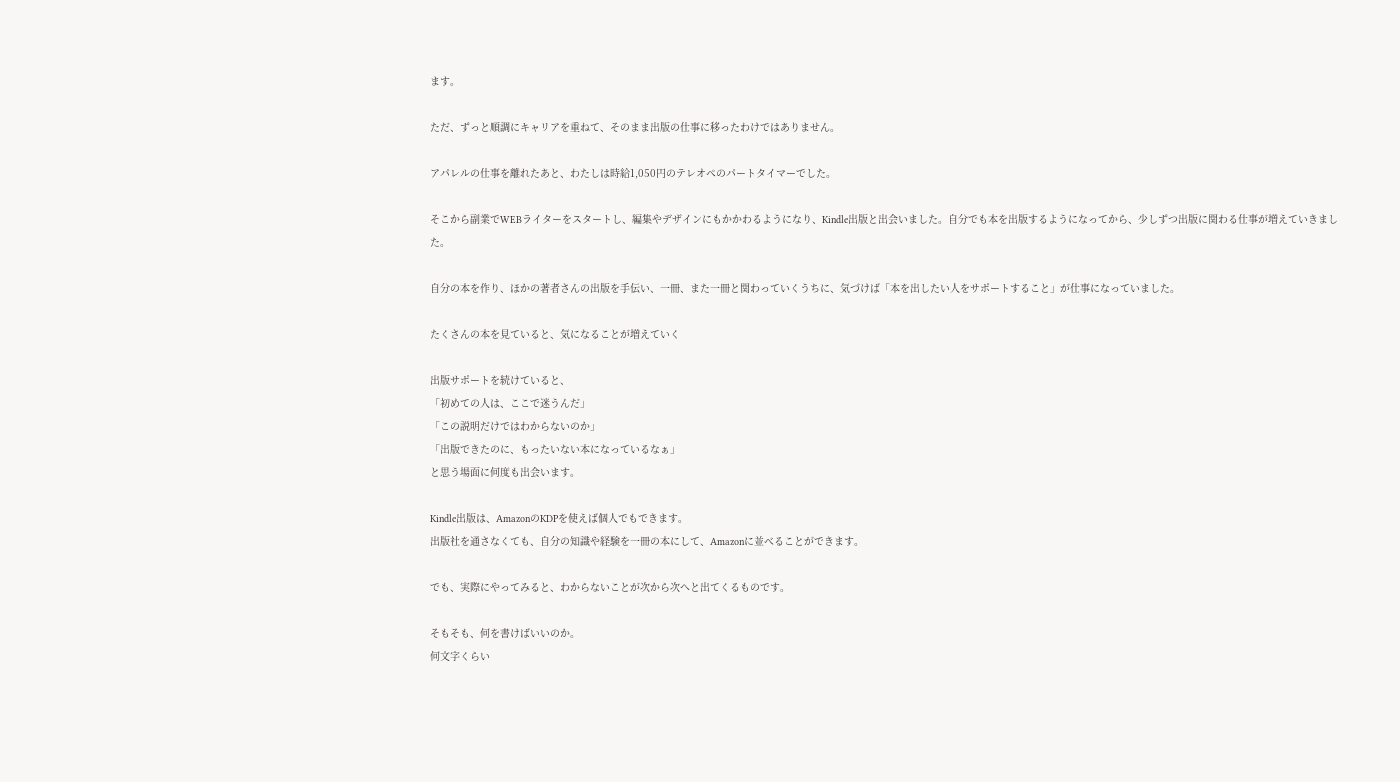ます。

ただ、ずっと順調にキャリアを重ねて、そのまま出版の仕事に移ったわけではありません。

アパレルの仕事を離れたあと、わたしは時給1,050円のテレオペのパートタイマーでした。

そこから副業でWEBライターをスタートし、編集やデザインにもかかわるようになり、Kindle出版と出会いました。自分でも本を出版するようになってから、少しずつ出版に関わる仕事が増えていきました。

自分の本を作り、ほかの著者さんの出版を手伝い、一冊、また一冊と関わっていくうちに、気づけば「本を出したい人をサポートすること」が仕事になっていました。

たくさんの本を見ていると、気になることが増えていく

出版サポートを続けていると、
「初めての人は、ここで迷うんだ」
「この説明だけではわからないのか」
「出版できたのに、もったいない本になっているなぁ」
と思う場面に何度も出会います。

Kindle出版は、AmazonのKDPを使えば個人でもできます。
出版社を通さなくても、自分の知識や経験を一冊の本にして、Amazonに並べることができます。

でも、実際にやってみると、わからないことが次から次へと出てくるものです。

そもそも、何を書けばいいのか。
何文字くらい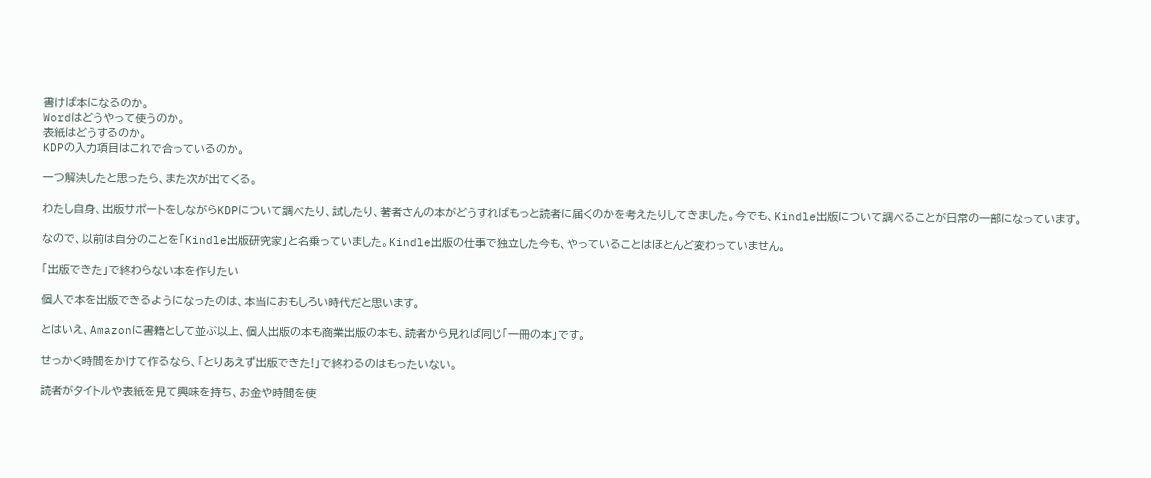書けば本になるのか。
Wordはどうやって使うのか。
表紙はどうするのか。
KDPの入力項目はこれで合っているのか。

一つ解決したと思ったら、また次が出てくる。

わたし自身、出版サポートをしながらKDPについて調べたり、試したり、著者さんの本がどうすればもっと読者に届くのかを考えたりしてきました。今でも、Kindle出版について調べることが日常の一部になっています。

なので、以前は自分のことを「Kindle出版研究家」と名乗っていました。Kindle出版の仕事で独立した今も、やっていることはほとんど変わっていません。

「出版できた」で終わらない本を作りたい

個人で本を出版できるようになったのは、本当におもしろい時代だと思います。

とはいえ、Amazonに書籍として並ぶ以上、個人出版の本も商業出版の本も、読者から見れば同じ「一冊の本」です。

せっかく時間をかけて作るなら、「とりあえず出版できた!」で終わるのはもったいない。

読者がタイトルや表紙を見て興味を持ち、お金や時間を使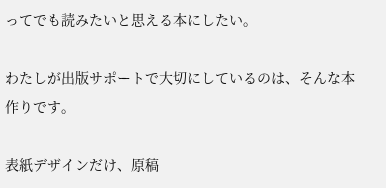ってでも読みたいと思える本にしたい。

わたしが出版サポートで大切にしているのは、そんな本作りです。

表紙デザインだけ、原稿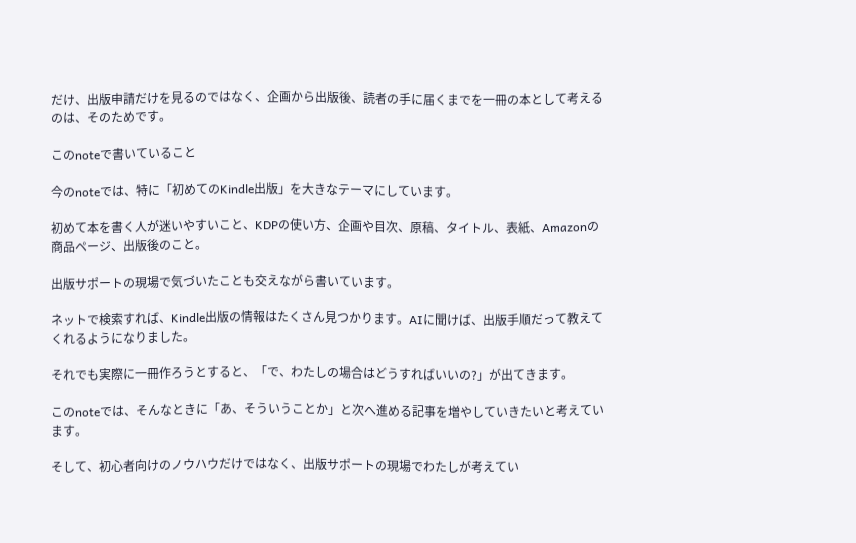だけ、出版申請だけを見るのではなく、企画から出版後、読者の手に届くまでを一冊の本として考えるのは、そのためです。

このnoteで書いていること

今のnoteでは、特に「初めてのKindle出版」を大きなテーマにしています。

初めて本を書く人が迷いやすいこと、KDPの使い方、企画や目次、原稿、タイトル、表紙、Amazonの商品ページ、出版後のこと。

出版サポートの現場で気づいたことも交えながら書いています。

ネットで検索すれば、Kindle出版の情報はたくさん見つかります。AIに聞けば、出版手順だって教えてくれるようになりました。

それでも実際に一冊作ろうとすると、「で、わたしの場合はどうすればいいの?」が出てきます。

このnoteでは、そんなときに「あ、そういうことか」と次へ進める記事を増やしていきたいと考えています。

そして、初心者向けのノウハウだけではなく、出版サポートの現場でわたしが考えてい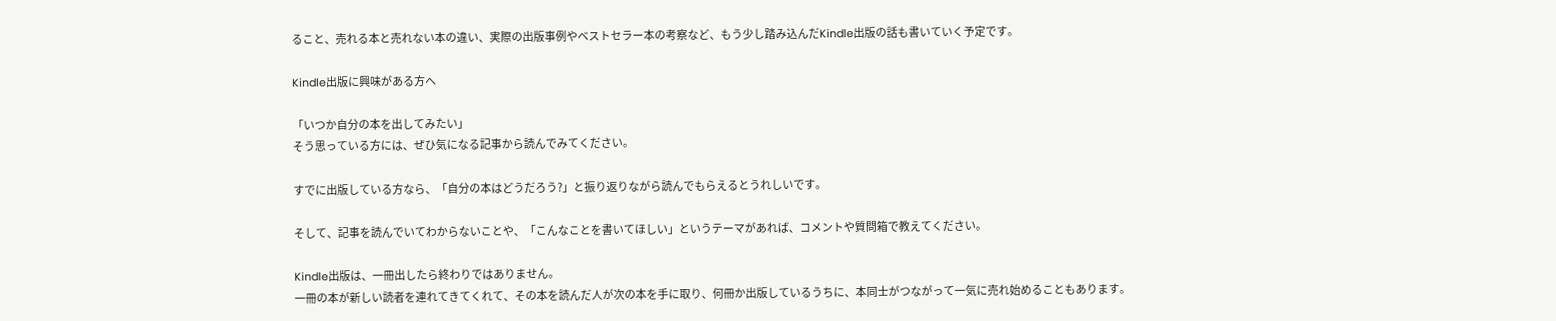ること、売れる本と売れない本の違い、実際の出版事例やベストセラー本の考察など、もう少し踏み込んだKindle出版の話も書いていく予定です。

Kindle出版に興味がある方へ

「いつか自分の本を出してみたい」
そう思っている方には、ぜひ気になる記事から読んでみてください。

すでに出版している方なら、「自分の本はどうだろう?」と振り返りながら読んでもらえるとうれしいです。

そして、記事を読んでいてわからないことや、「こんなことを書いてほしい」というテーマがあれば、コメントや質問箱で教えてください。

Kindle出版は、一冊出したら終わりではありません。
一冊の本が新しい読者を連れてきてくれて、その本を読んだ人が次の本を手に取り、何冊か出版しているうちに、本同士がつながって一気に売れ始めることもあります。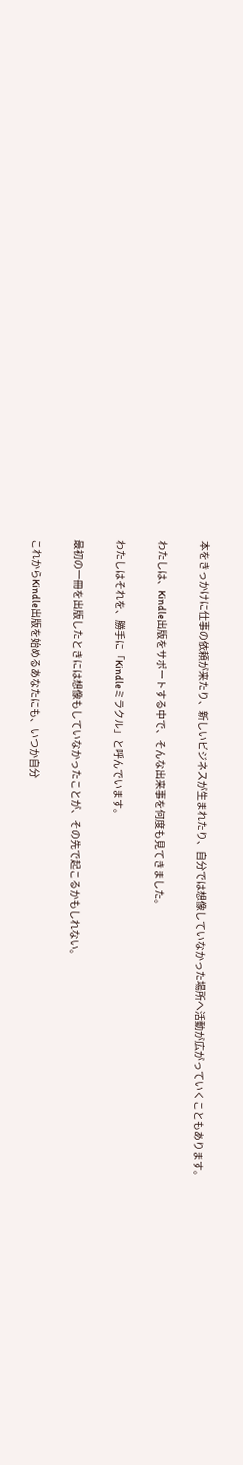本をきっかけに仕事の依頼が来たり、新しいビジネスが生まれたり、自分では想像していなかった場所へ活動が広がっていくこともあります。

わたしは、Kindle出版をサポートする中で、そんな出来事を何度も見てきました。

わたしはそれを、勝手に「Kindleミラクル」と呼んでいます。

最初の一冊を出版したときには想像もしていなかったことが、その先で起こるかもしれない。

これからKindle出版を始めるあなたにも、いつか自分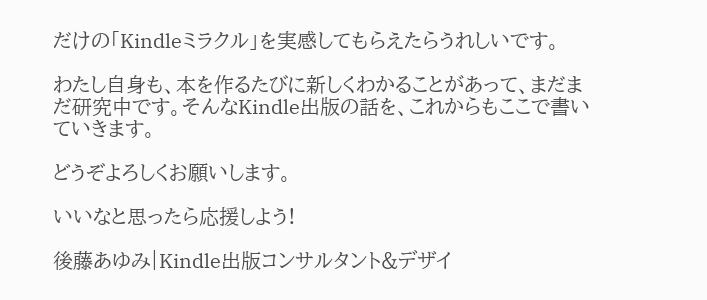だけの「Kindleミラクル」を実感してもらえたらうれしいです。

わたし自身も、本を作るたびに新しくわかることがあって、まだまだ研究中です。そんなKindle出版の話を、これからもここで書いていきます。

どうぞよろしくお願いします。

いいなと思ったら応援しよう!

後藤あゆみ|Kindle出版コンサルタント&デザイ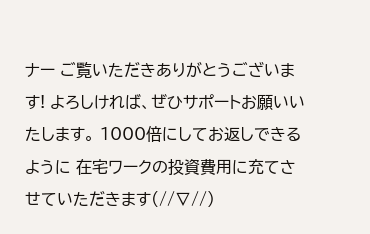ナー ご覧いただきありがとうございます! よろしければ、ぜひサポートお願いいたします。 1000倍にしてお返しできるように 在宅ワークの投資費用に充てさせていただきます(//∇//)